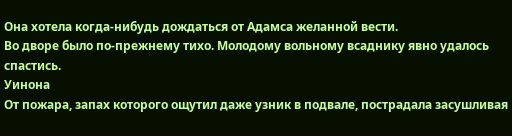Она хотела когда-нибудь дождаться от Адамса желанной вести.
Во дворе было по-прежнему тихо. Молодому вольному всаднику явно удалось спастись.
Уинона
От пожара, запах которого ощутил даже узник в подвале, пострадала засушливая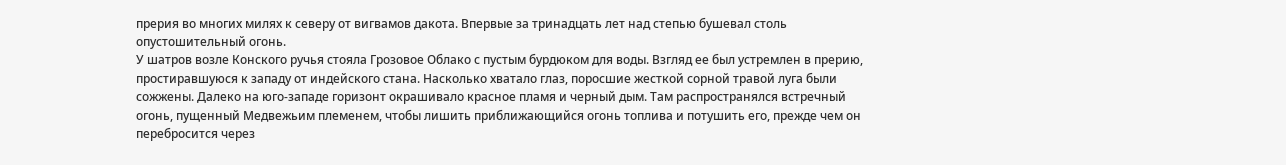прерия во многих милях к северу от вигвамов дакота. Впервые за тринадцать лет над степью бушевал столь опустошительный огонь.
У шатров возле Конского ручья стояла Грозовое Облако с пустым бурдюком для воды. Взгляд ее был устремлен в прерию, простиравшуюся к западу от индейского стана. Насколько хватало глаз, поросшие жесткой сорной травой луга были сожжены. Далеко на юго-западе горизонт окрашивало красное пламя и черный дым. Там распространялся встречный огонь, пущенный Медвежьим племенем, чтобы лишить приближающийся огонь топлива и потушить его, прежде чем он перебросится через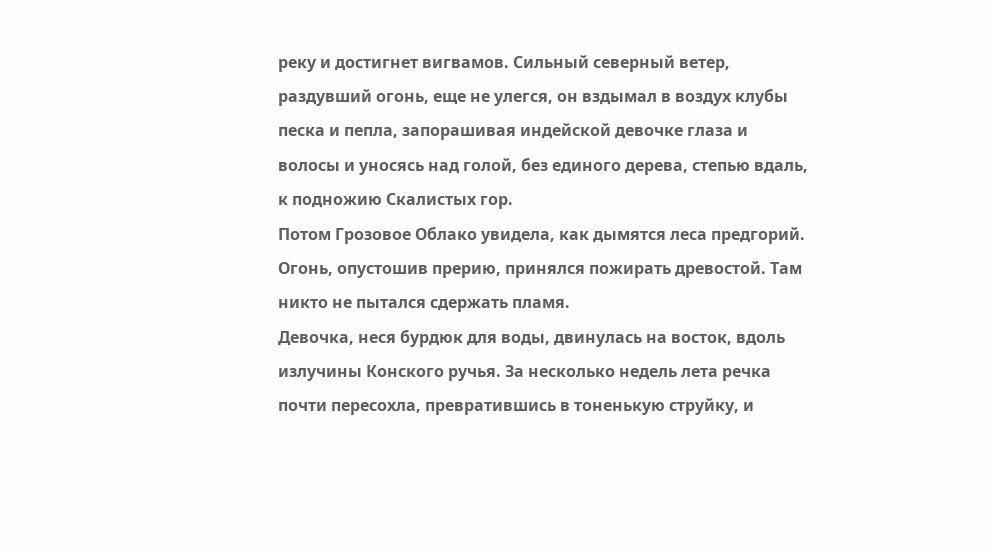реку и достигнет вигвамов. Сильный северный ветер, раздувший огонь, еще не улегся, он вздымал в воздух клубы песка и пепла, запорашивая индейской девочке глаза и волосы и уносясь над голой, без единого дерева, степью вдаль, к подножию Скалистых гор.
Потом Грозовое Облако увидела, как дымятся леса предгорий. Огонь, опустошив прерию, принялся пожирать древостой. Там никто не пытался сдержать пламя.
Девочка, неся бурдюк для воды, двинулась на восток, вдоль излучины Конского ручья. За несколько недель лета речка почти пересохла, превратившись в тоненькую струйку, и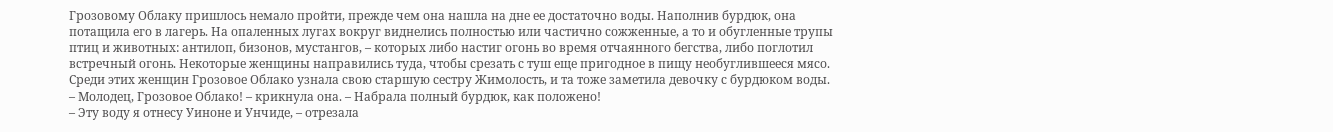Грозовому Облаку пришлось немало пройти, прежде чем она нашла на дне ее достаточно воды. Наполнив бурдюк, она потащила его в лагерь. На опаленных лугах вокруг виднелись полностью или частично сожженные, а то и обугленные трупы птиц и животных: антилоп, бизонов, мустангов, – которых либо настиг огонь во время отчаянного бегства, либо поглотил встречный огонь. Некоторые женщины направились туда, чтобы срезать с туш еще пригодное в пищу необуглившееся мясо. Среди этих женщин Грозовое Облако узнала свою старшую сестру Жимолость, и та тоже заметила девочку с бурдюком воды.
– Молодец, Грозовое Облако! – крикнула она. – Набрала полный бурдюк, как положено!
– Эту воду я отнесу Уиноне и Унчиде, – отрезала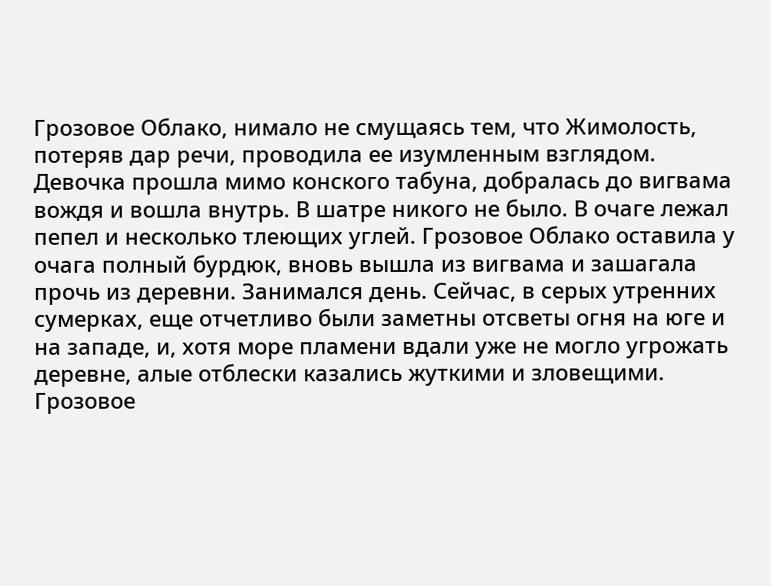Грозовое Облако, нимало не смущаясь тем, что Жимолость, потеряв дар речи, проводила ее изумленным взглядом.
Девочка прошла мимо конского табуна, добралась до вигвама вождя и вошла внутрь. В шатре никого не было. В очаге лежал пепел и несколько тлеющих углей. Грозовое Облако оставила у очага полный бурдюк, вновь вышла из вигвама и зашагала прочь из деревни. Занимался день. Сейчас, в серых утренних сумерках, еще отчетливо были заметны отсветы огня на юге и на западе, и, хотя море пламени вдали уже не могло угрожать деревне, алые отблески казались жуткими и зловещими.
Грозовое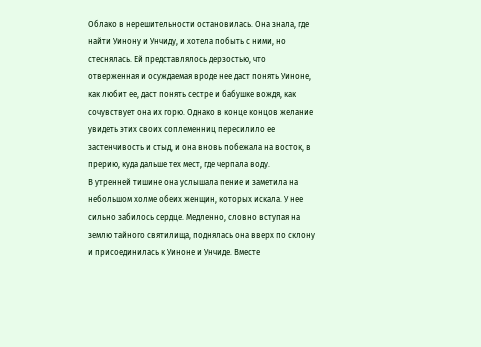Облако в нерешительности остановилась. Она знала, где найти Уинону и Унчиду, и хотела побыть с ними, но стеснялась. Ей представлялось дерзостью, что отверженная и осуждаемая вроде нее даст понять Уиноне, как любит ее, даст понять сестре и бабушке вождя, как сочувствует она их горю. Однако в конце концов желание увидеть этих своих соплеменниц пересилило ее застенчивость и стыд, и она вновь побежала на восток, в прерию, куда дальше тех мест, где черпала воду.
В утренней тишине она услышала пение и заметила на небольшом холме обеих женщин, которых искала. У нее сильно забилось сердце. Медленно, словно вступая на землю тайного святилища, поднялась она вверх по склону и присоединилась к Уиноне и Унчиде. Вместе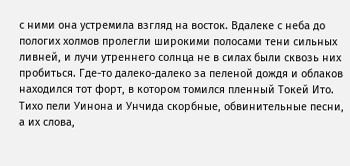с ними она устремила взгляд на восток. Вдалеке с неба до пологих холмов пролегли широкими полосами тени сильных ливней, и лучи утреннего солнца не в силах были сквозь них пробиться. Где-то далеко-далеко за пеленой дождя и облаков находился тот форт, в котором томился пленный Токей Ито. Тихо пели Уинона и Унчида скорбные, обвинительные песни, а их слова,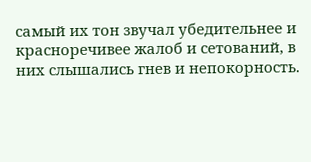самый их тон звучал убедительнее и красноречивее жалоб и сетований, в них слышались гнев и непокорность.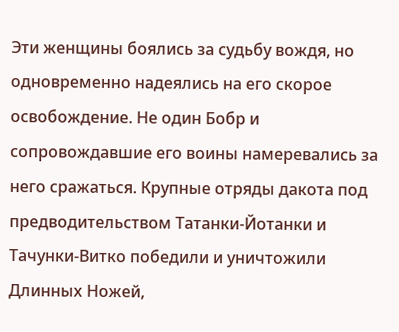Эти женщины боялись за судьбу вождя, но одновременно надеялись на его скорое освобождение. Не один Бобр и сопровождавшие его воины намеревались за него сражаться. Крупные отряды дакота под предводительством Татанки-Йотанки и Тачунки-Витко победили и уничтожили Длинных Ножей,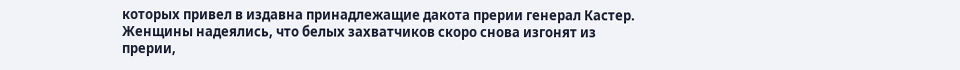которых привел в издавна принадлежащие дакота прерии генерал Кастер. Женщины надеялись, что белых захватчиков скоро снова изгонят из прерии,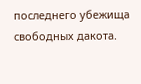последнего убежища свободных дакота.